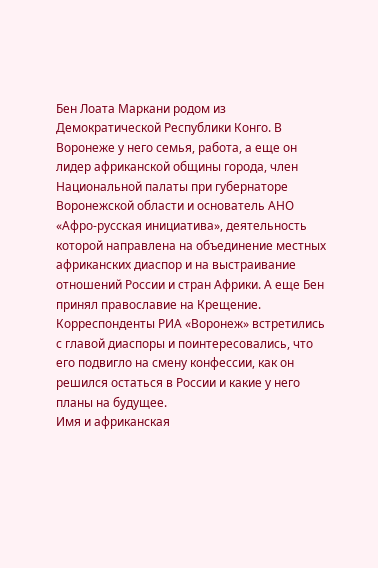Бен Лоата Маркани родом из Демократической Республики Конго. В Воронеже у него семья, работа, а еще он лидер африканской общины города, член Национальной палаты при губернаторе Воронежской области и основатель АНО «Афро-русская инициатива», деятельность которой направлена на объединение местных африканских диаспор и на выстраивание отношений России и стран Африки. А еще Бен принял православие на Крещение. Корреспонденты РИА «Воронеж» встретились с главой диаспоры и поинтересовались, что его подвигло на смену конфессии, как он решился остаться в России и какие у него планы на будущее.
Имя и африканская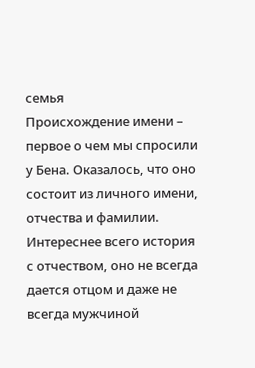семья
Происхождение имени – первое о чем мы спросили у Бена. Оказалось, что оно состоит из личного имени, отчества и фамилии. Интереснее всего история с отчеством, оно не всегда дается отцом и даже не всегда мужчиной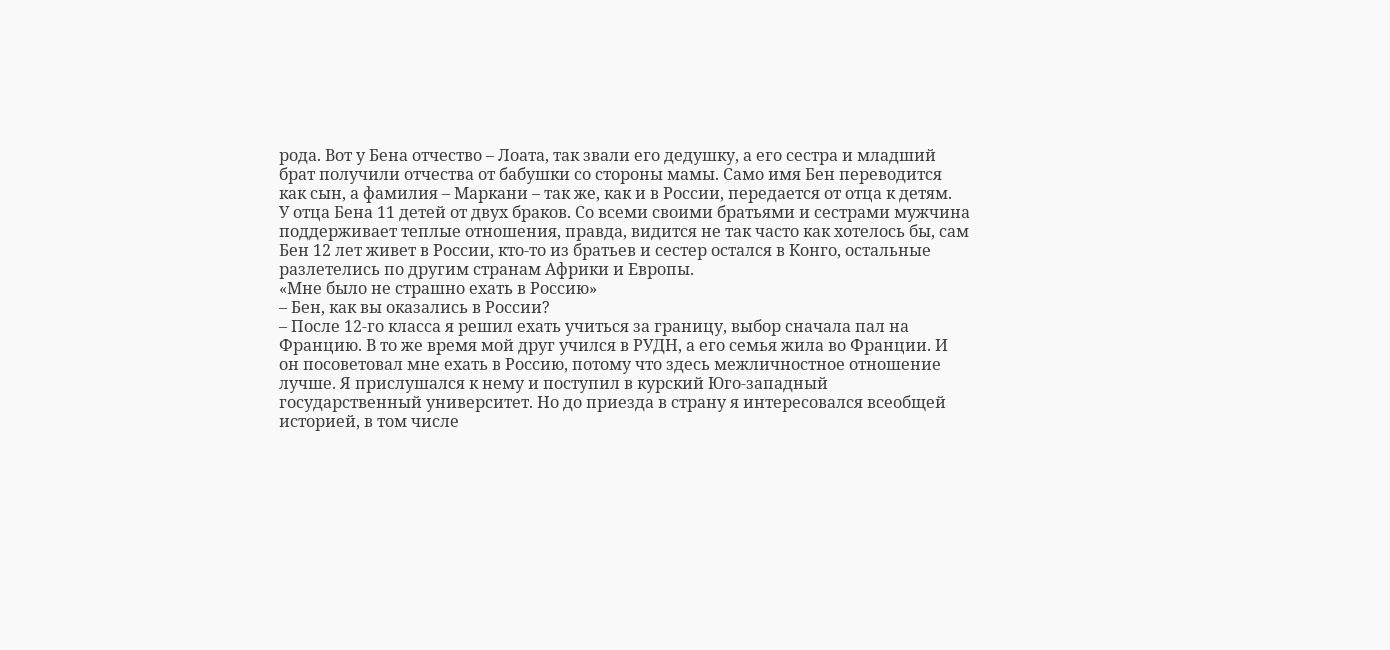рода. Вот у Бена отчество – Лоата, так звали его дедушку, а его сестра и младший брат получили отчества от бабушки со стороны мамы. Само имя Бен переводится как сын, а фамилия – Маркани – так же, как и в России, передается от отца к детям.
У отца Бена 11 детей от двух браков. Со всеми своими братьями и сестрами мужчина поддерживает теплые отношения, правда, видится не так часто как хотелось бы, сам Бен 12 лет живет в России, кто-то из братьев и сестер остался в Конго, остальные разлетелись по другим странам Африки и Европы.
«Мне было не страшно ехать в Россию»
– Бен, как вы оказались в России?
– После 12-го класса я решил ехать учиться за границу, выбор сначала пал на Францию. В то же время мой друг учился в РУДН, а его семья жила во Франции. И он посоветовал мне ехать в Россию, потому что здесь межличностное отношение лучше. Я прислушался к нему и поступил в курский Юго-западный государственный университет. Но до приезда в страну я интересовался всеобщей историей, в том числе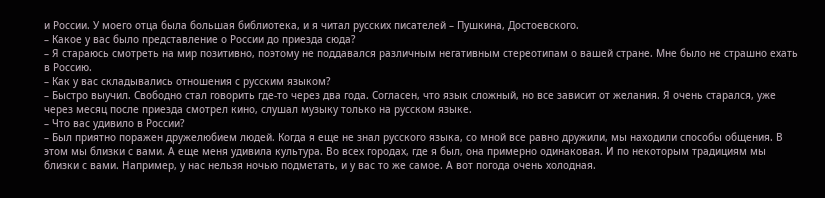и России. У моего отца была большая библиотека, и я читал русских писателей – Пушкина, Достоевского.
– Какое у вас было представление о России до приезда сюда?
– Я стараюсь смотреть на мир позитивно, поэтому не поддавался различным негативным стереотипам о вашей стране. Мне было не страшно ехать в Россию.
– Как у вас складывались отношения с русским языком?
– Быстро выучил. Свободно стал говорить где-то через два года. Согласен, что язык сложный, но все зависит от желания. Я очень старался, уже через месяц после приезда смотрел кино, слушал музыку только на русском языке.
– Что вас удивило в России?
– Был приятно поражен дружелюбием людей. Когда я еще не знал русского языка, со мной все равно дружили, мы находили способы общения. В этом мы близки с вами. А еще меня удивила культура. Во всех городах, где я был, она примерно одинаковая. И по некоторым традициям мы близки с вами. Например, у нас нельзя ночью подметать, и у вас то же самое. А вот погода очень холодная.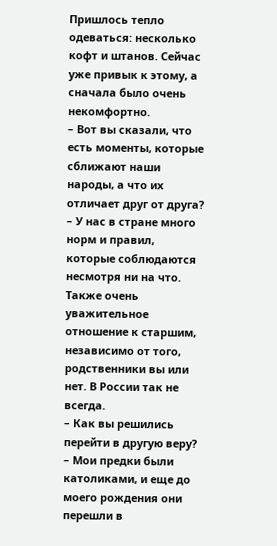Пришлось тепло одеваться: несколько кофт и штанов. Сейчас уже привык к этому, а сначала было очень некомфортно.
– Вот вы сказали, что есть моменты, которые сближают наши народы, а что их отличает друг от друга?
– У нас в стране много норм и правил, которые соблюдаются несмотря ни на что. Также очень уважительное отношение к старшим, независимо от того, родственники вы или нет. В России так не всегда.
– Как вы решились перейти в другую веру?
– Мои предки были католиками, и еще до моего рождения они перешли в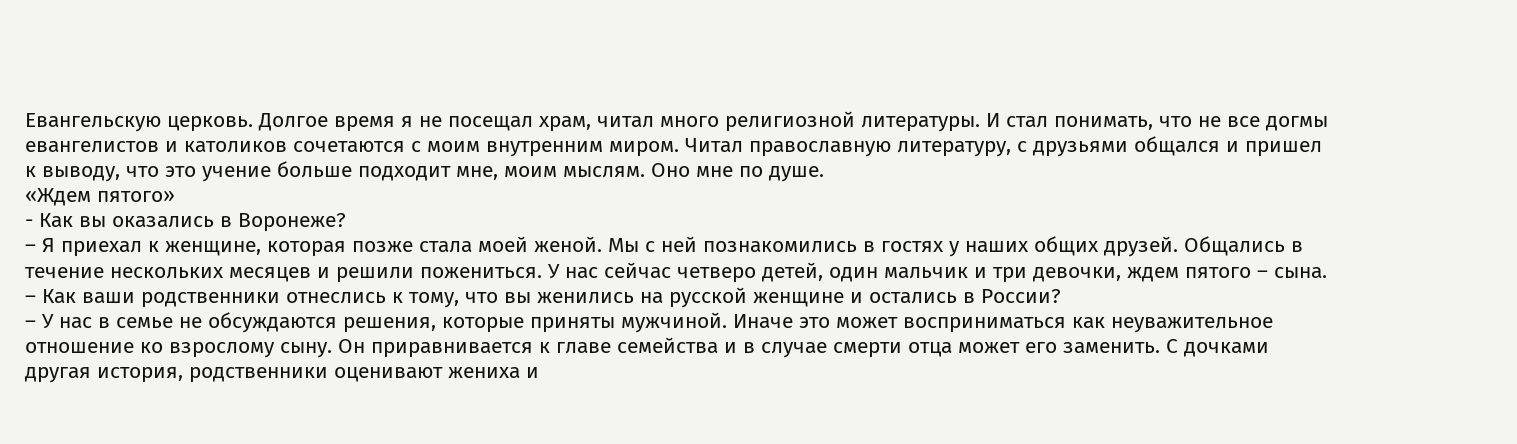Евангельскую церковь. Долгое время я не посещал храм, читал много религиозной литературы. И стал понимать, что не все догмы евангелистов и католиков сочетаются с моим внутренним миром. Читал православную литературу, с друзьями общался и пришел к выводу, что это учение больше подходит мне, моим мыслям. Оно мне по душе.
«Ждем пятого»
- Как вы оказались в Воронеже?
– Я приехал к женщине, которая позже стала моей женой. Мы с ней познакомились в гостях у наших общих друзей. Общались в течение нескольких месяцев и решили пожениться. У нас сейчас четверо детей, один мальчик и три девочки, ждем пятого – сына.
– Как ваши родственники отнеслись к тому, что вы женились на русской женщине и остались в России?
– У нас в семье не обсуждаются решения, которые приняты мужчиной. Иначе это может восприниматься как неуважительное отношение ко взрослому сыну. Он приравнивается к главе семейства и в случае смерти отца может его заменить. С дочками другая история, родственники оценивают жениха и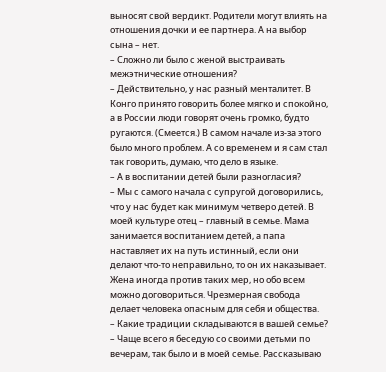выносят свой вердикт. Родители могут влиять на отношения дочки и ее партнера. А на выбор сына – нет.
– Сложно ли было с женой выстраивать межэтнические отношения?
– Действительно, у нас разный менталитет. В Конго принято говорить более мягко и спокойно, а в России люди говорят очень громко, будто ругаются. (Смеется.) В самом начале из-за этого было много проблем. А со временем и я сам стал так говорить, думаю, что дело в языке.
– А в воспитании детей были разногласия?
– Мы с самого начала с супругой договорились, что у нас будет как минимум четверо детей. В моей культуре отец – главный в семье. Мама занимается воспитанием детей, а папа наставляет их на путь истинный, если они делают что-то неправильно, то он их наказывает. Жена иногда против таких мер, но обо всем можно договориться. Чрезмерная свобода делает человека опасным для себя и общества.
– Какие традиции складываются в вашей семье?
– Чаще всего я беседую со своими детьми по вечерам, так было и в моей семье. Рассказываю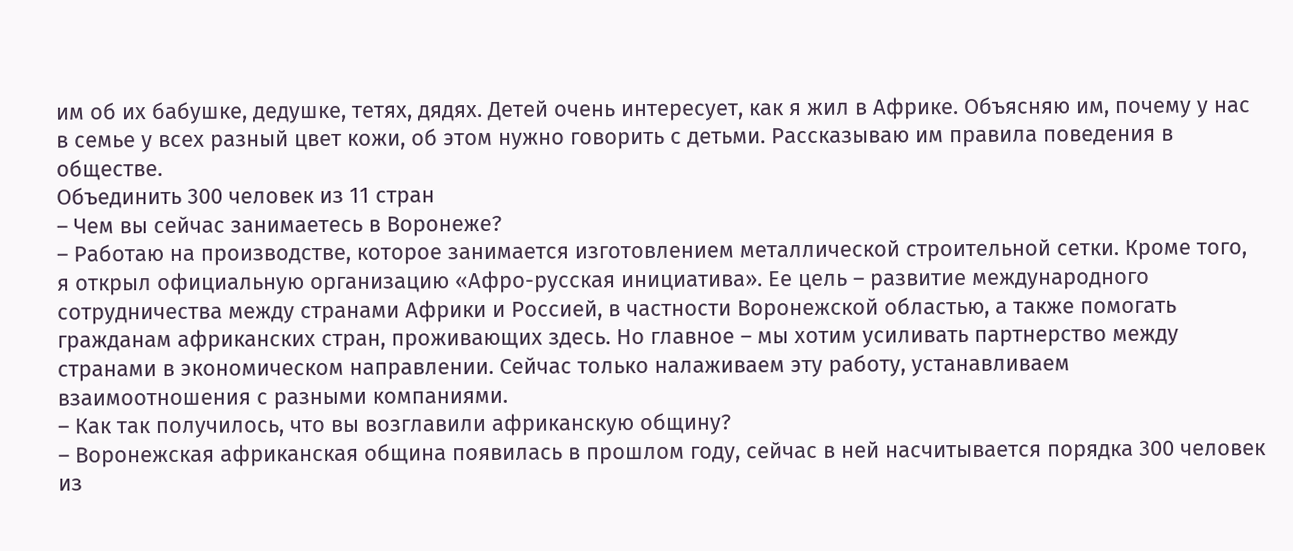им об их бабушке, дедушке, тетях, дядях. Детей очень интересует, как я жил в Африке. Объясняю им, почему у нас в семье у всех разный цвет кожи, об этом нужно говорить с детьми. Рассказываю им правила поведения в обществе.
Объединить 300 человек из 11 стран
– Чем вы сейчас занимаетесь в Воронеже?
– Работаю на производстве, которое занимается изготовлением металлической строительной сетки. Кроме того, я открыл официальную организацию «Афро-русская инициатива». Ее цель – развитие международного сотрудничества между странами Африки и Россией, в частности Воронежской областью, а также помогать гражданам африканских стран, проживающих здесь. Но главное – мы хотим усиливать партнерство между странами в экономическом направлении. Сейчас только налаживаем эту работу, устанавливаем взаимоотношения с разными компаниями.
– Как так получилось, что вы возглавили африканскую общину?
– Воронежская африканская община появилась в прошлом году, сейчас в ней насчитывается порядка 300 человек из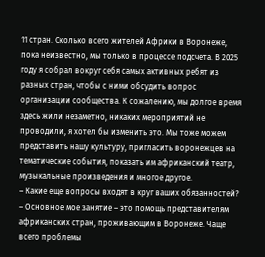11 стран. Сколько всего жителей Африки в Воронеже, пока неизвестно, мы только в процессе подсчета. В 2025 году я собрал вокруг себя самых активных ребят из разных стран, чтобы с ними обсудить вопрос организации сообщества. К сожалению, мы долгое время здесь жили незаметно, никаких мероприятий не проводили, я хотел бы изменить это. Мы тоже можем представить нашу культуру, пригласить воронежцев на тематические события, показать им африканский театр, музыкальные произведения и многое другое.
– Какие еще вопросы входят в круг ваших обязанностей?
– Основное мое занятие – это помощь представителям африканских стран, проживающим в Воронеже. Чаще всего проблемы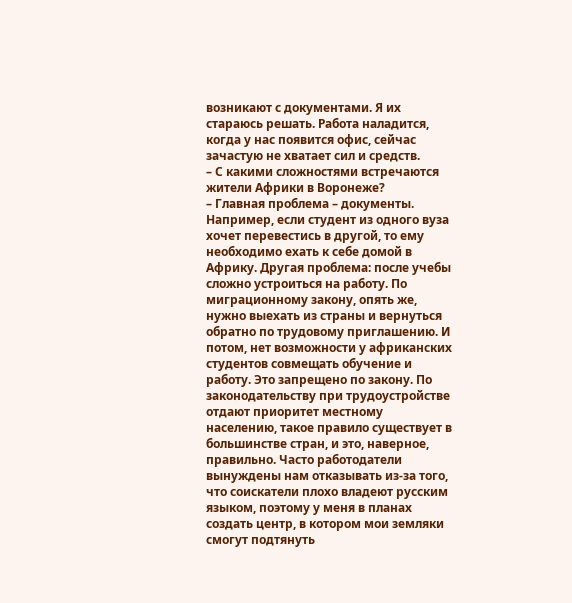возникают с документами. Я их стараюсь решать. Работа наладится, когда у нас появится офис, сейчас зачастую не хватает сил и средств.
– С какими сложностями встречаются жители Африки в Воронеже?
– Главная проблема – документы. Например, если студент из одного вуза хочет перевестись в другой, то ему необходимо ехать к себе домой в Африку. Другая проблема: после учебы сложно устроиться на работу. По миграционному закону, опять же, нужно выехать из страны и вернуться обратно по трудовому приглашению. И потом, нет возможности у африканских студентов совмещать обучение и работу. Это запрещено по закону. По законодательству при трудоустройстве отдают приоритет местному населению, такое правило существует в большинстве стран, и это, наверное, правильно. Часто работодатели вынуждены нам отказывать из-за того, что соискатели плохо владеют русским языком, поэтому у меня в планах создать центр, в котором мои земляки смогут подтянуть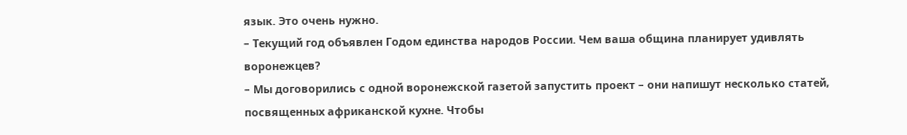язык. Это очень нужно.
– Текущий год объявлен Годом единства народов России. Чем ваша община планирует удивлять воронежцев?
– Мы договорились с одной воронежской газетой запустить проект – они напишут несколько статей, посвященных африканской кухне. Чтобы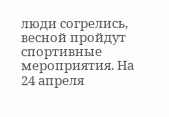люди согрелись, весной пройдут спортивные мероприятия. На 24 апреля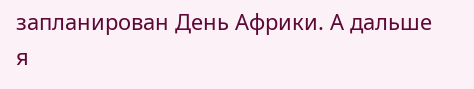запланирован День Африки. А дальше я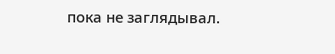пока не заглядывал.